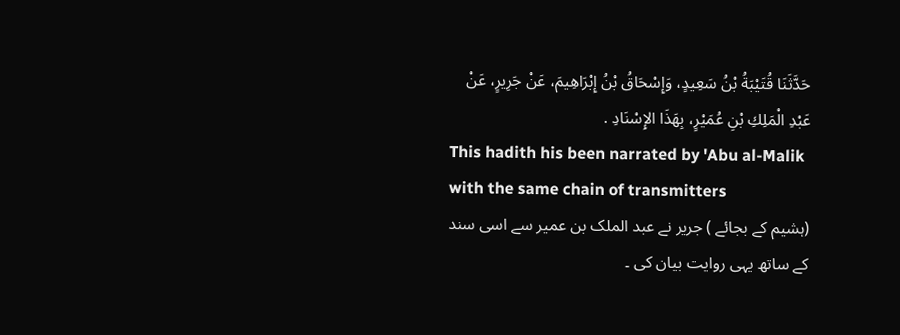حَدَّثَنَا قُتَيْبَةُ بْنُ سَعِيدٍ، وَإِسْحَاقُ بْنُ إِبْرَاهِيمَ، عَنْ جَرِيرٍ، عَنْ عَبْدِ الْمَلِكِ بْنِ عُمَيْرٍ، بِهَذَا الإِسْنَادِ .
This hadith his been narrated by 'Abu al-Malik with the same chain of transmitters
(ہشیم کے بجائے ) جریر نے عبد الملک بن عمیر سے اسی سند کے ساتھ یہی روایت بیان کی ۔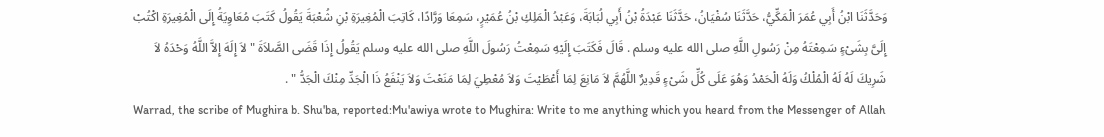وَحَدَّثَنَا ابْنُ أَبِي عُمَرَ الْمَكِّيُّ، حَدَّثَنَا سُفْيَانُ، حَدَّثَنَا عَبْدَةُ بْنُ أَبِي لُبَابَةَ، وَعَبْدُ الْمَلِكِ بْنُ عُمَيْرٍ، سَمِعَا وَرَّادًا، كَاتِبَ الْمُغِيرَةِ بْنِ شُعْبَةَ يَقُولُ كَتَبَ مُعَاوِيَةُ إِلَى الْمُغِيرَةِ اكْتُبْ إِلَىَّ بِشَىْءٍ سَمِعْتَهُ مِنْ رَسُولِ اللَّهِ صلى الله عليه وسلم . قَالَ فَكَتَبَ إِلَيْهِ سَمِعْتُ رَسُولَ اللَّهِ صلى الله عليه وسلم يَقُولُ إِذَا قَضَى الصَّلاَةَ " لاَ إِلَهَ إِلاَّ اللَّهُ وَحْدَهُ لاَ شَرِيكَ لَهُ لَهُ الْمُلْكُ وَلَهُ الْحَمْدُ وَهُوَ عَلَى كُلِّ شَىْءٍ قَدِيرٌ اللَّهُمَّ لاَ مَانِعَ لِمَا أَعْطَيْتَ وَلاَ مُعْطِيَ لِمَا مَنَعْتَ وَلاَ يَنْفَعُ ذَا الْجَدِّ مِنْكَ الْجَدُّ " .
Warrad, the scribe of Mughira b. Shu'ba, reported:Mu'awiya wrote to Mughira: Write to me anything which you heard from the Messenger of Allah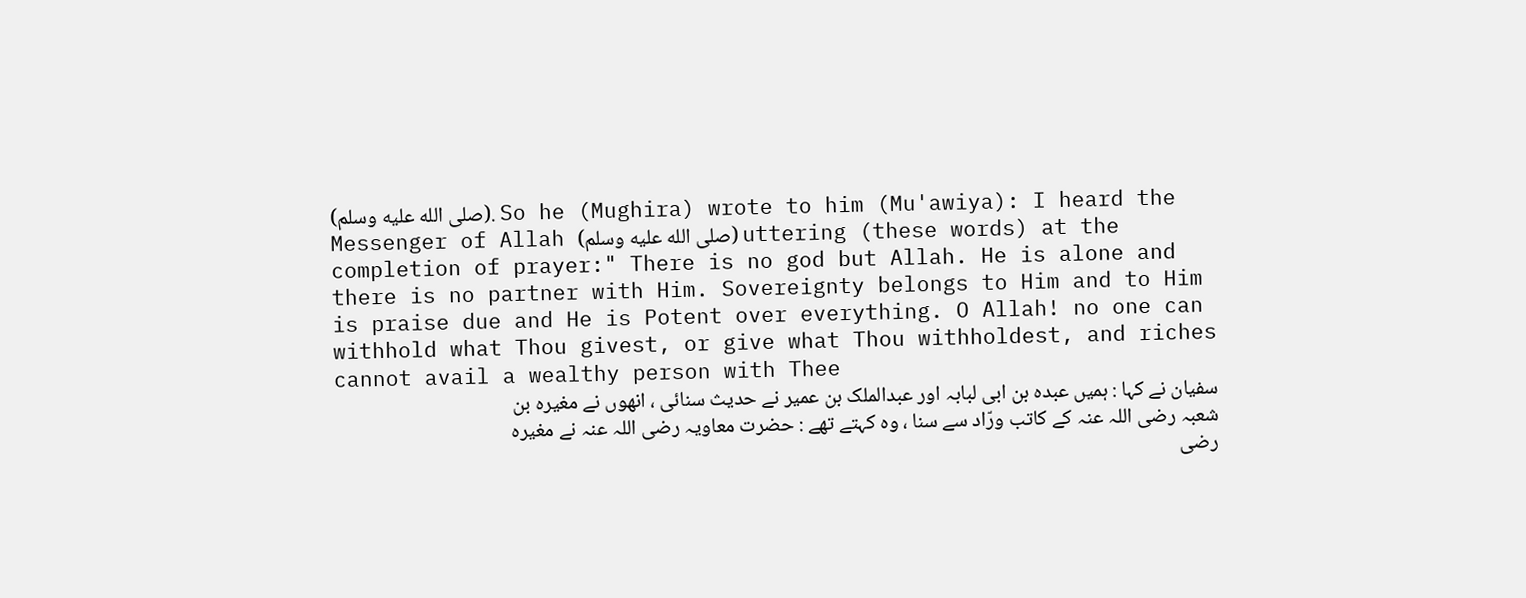(صلى الله عليه وسلم). So he (Mughira) wrote to him (Mu'awiya): I heard the Messenger of Allah (صلى الله عليه وسلم) uttering (these words) at the completion of prayer:" There is no god but Allah. He is alone and there is no partner with Him. Sovereignty belongs to Him and to Him is praise due and He is Potent over everything. O Allah! no one can withhold what Thou givest, or give what Thou withholdest, and riches cannot avail a wealthy person with Thee
سفیان نے کہا : ہمیں عبدہ بن ابی لبابہ اور عبدالملک بن عمیر نے حدیث سنائی ، انھوں نے مغیرہ بن شعبہ رضی اللہ عنہ کے کاتب ورّاد سے سنا ، وہ کہتے تھے : حضرت معاویہ رضی اللہ عنہ نے مغیرہ رضی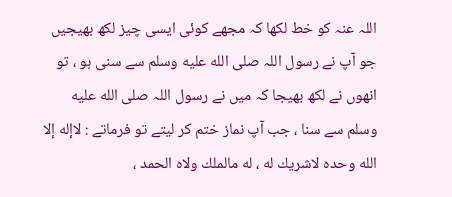اللہ عنہ کو خط لکھا کہ مجھے کوئی ایسی چیز لکھ بھیجیں جو آپ نے رسول اللہ صلى الله عليه وسلم سے سنی ہو ، تو انھوں نے لکھ بھیجا کہ میں نے رسول اللہ صلى الله عليه وسلم سے سنا ، جب آپ نماز ختم کر لیتے تو فرماتے : لاإله إلا الله وحده لاشريك له ، له مالملك ولاه الحمد ،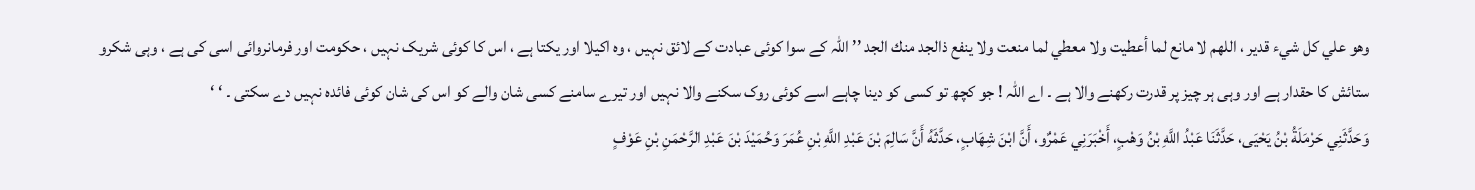وهو علي كل شيء قدير ، اللهم لا مانع لما أعطيت ولا معطي لما منعت ولا ينفع ذالجد منك الجد ’’ اللہ کے سوا کوئی عبادت کے لائق نہیں ، وہ اکیلا اور یکتا ہے ، اس کا کوئی شریک نہیں ، حکومت اور فرمانروائی اسی کی ہے ، وہی شکرو ستائش کا حقدار ہے اور وہی ہر چیز پر قدرت رکھنے والا ہے ۔ اے اللہ ! جو کچھ تو کسی کو دینا چاہے اسے کوئی روک سکنے والا نہیں اور تیرے سامنے کسی شان والے کو اس کی شان کوئی فائدہ نہیں دے سکتی ۔ ‘ ‘
وَحَدَّثَنِي حَرْمَلَةُ بْنُ يَحْيَى، حَدَّثَنَا عَبْدُ اللَّهِ بْنُ وَهْبٍ، أَخْبَرَنِي عَمْرٌو، أَنَّ ابْنَ شِهَابٍ، حَدَّثَهُ أَنَّ سَالِمَ بْنَ عَبْدِ اللَّهِ بْنِ عُمَرَ وَحُمَيْدَ بْنَ عَبْدِ الرَّحْمَنِ بْنِ عَوْفٍ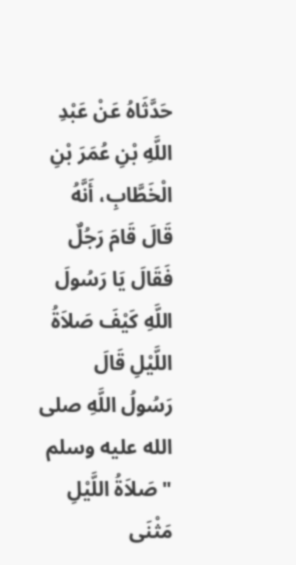حَدَّثَاهُ عَنْ عَبْدِ اللَّهِ بْنِ عُمَرَ بْنِ الْخَطَّابِ، أَنَّهُ قَالَ قَامَ رَجُلٌ فَقَالَ يَا رَسُولَ اللَّهِ كَيْفَ صَلاَةُ اللَّيْلِ قَالَ رَسُولُ اللَّهِ صلى الله عليه وسلم " صَلاَةُ اللَّيْلِ مَثْنَى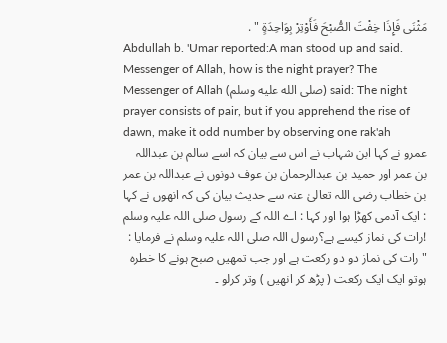مَثْنَى فَإِذَا خِفْتَ الصُّبْحَ فَأَوْتِرْ بِوَاحِدَةٍ " .
Abdullah b. 'Umar reported:A man stood up and said. Messenger of Allah, how is the night prayer? The Messenger of Allah (صلى الله عليه وسلم) said: The night prayer consists of pair, but if you apprehend the rise of dawn, make it odd number by observing one rak'ah
عمرو نے کہا ابن شہاب نے اس سے بیان کہ اسے سالم بن عبداللہ بن عمر اور حمید بن عبدالرحمان بن عوف دونوں نے عبداللہ بن عمر بن خطاب رضی اللہ تعالیٰ عنہ سے حدیث بیان کی کہ انھوں نے کہا : ایک آدمی کھڑا ہوا اور کہا : اے اللہ کے رسول صلی اللہ علیہ وسلم !رات کی نماز کیسے ہے؟رسول اللہ صلی اللہ علیہ وسلم نے فرمایا : " رات کی نماز دو دو رکعت ہے اور جب تمھیں صبح ہونے کا خطرہ ہوتو ایک ایک رکعت ( پڑھ کر انھیں ) وتر کرلو ۔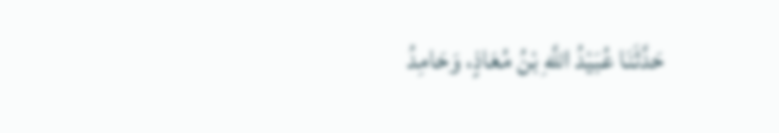حَدَّثَنَا عُبَيْدُ اللَّهِ بْنُ مُعَاذٍ، وَحَامِدُ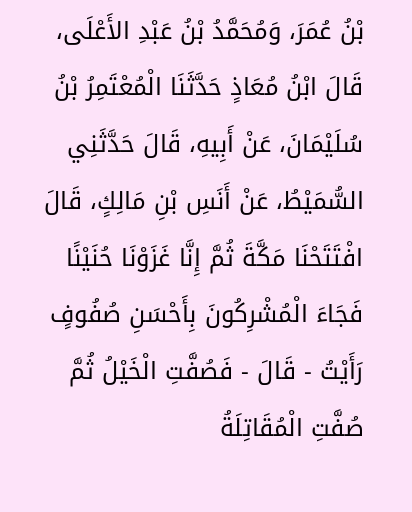بْنُ عُمَرَ، وَمُحَمَّدُ بْنُ عَبْدِ الأَعْلَى، قَالَ ابْنُ مُعَاذٍ حَدَّثَنَا الْمُعْتَمِرُ بْنُ سُلَيْمَانَ، عَنْ أَبِيهِ، قَالَ حَدَّثَنِي السُّمَيْطُ، عَنْ أَنَسِ بْنِ مَالِكٍ، قَالَ افْتَتَحْنَا مَكَّةَ ثُمَّ إِنَّا غَزَوْنَا حُنَيْنًا فَجَاءَ الْمُشْرِكُونَ بِأَحْسَنِ صُفُوفٍ رَأَيْتُ - قَالَ - فَصُفَّتِ الْخَيْلُ ثُمَّ صُفَّتِ الْمُقَاتِلَةُ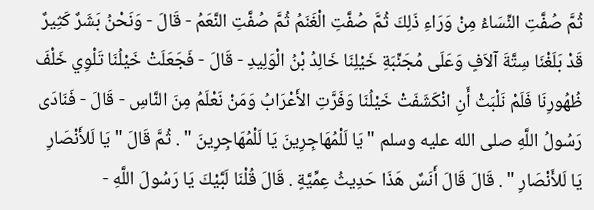ثُمَّ صُفَّتِ النِّسَاءُ مِنْ وَرَاءِ ذَلِكَ ثُمَّ صُفَّتِ الْغَنَمُ ثُمَّ صُفَّتِ النَّعَمُ - قَالَ - وَنَحْنُ بَشَرٌ كَثِيرٌ قَدْ بَلَغْنَا سِتَّةَ آلاَفٍ وَعَلَى مُجَنِّبَةِ خَيْلِنَا خَالِدُ بْنُ الْوَلِيدِ - قَالَ - فَجَعَلَتْ خَيْلُنَا تَلْوِي خَلْفَ ظُهُورِنَا فَلَمْ نَلْبَثْ أَنِ انْكَشَفَتْ خَيْلُنَا وَفَرَّتِ الأَعْرَابُ وَمَنْ نَعْلَمُ مِنَ النَّاسِ - قَالَ - فَنَادَى رَسُولُ اللَّهِ صلى الله عليه وسلم " يَا لَلْمُهَاجِرِينَ يَا لَلْمُهَاجِرِينَ " . ثُمَّ قَالَ " يَا لَلأَنْصَارِ يَا لَلأَنْصَارِ " . قَالَ قَالَ أَنَسٌ هَذَا حَدِيثُ عِمِّيَّةٍ . قَالَ قُلْنَا لَبَّيْكَ يَا رَسُولَ اللَّهِ -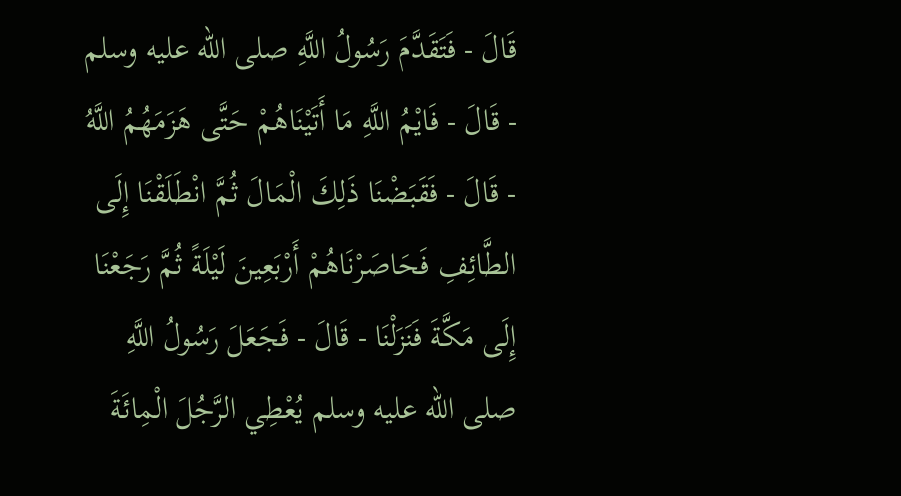قَالَ - فَتَقَدَّمَ رَسُولُ اللَّهِ صلى الله عليه وسلم - قَالَ - فَايْمُ اللَّهِ مَا أَتَيْنَاهُمْ حَتَّى هَزَمَهُمُ اللَّهُ - قَالَ - فَقَبَضْنَا ذَلِكَ الْمَالَ ثُمَّ انْطَلَقْنَا إِلَى الطَّائِفِ فَحَاصَرْنَاهُمْ أَرْبَعِينَ لَيْلَةً ثُمَّ رَجَعْنَا إِلَى مَكَّةَ فَنَزَلْنَا - قَالَ - فَجَعَلَ رَسُولُ اللَّهِ صلى الله عليه وسلم يُعْطِي الرَّجُلَ الْمِائَةَ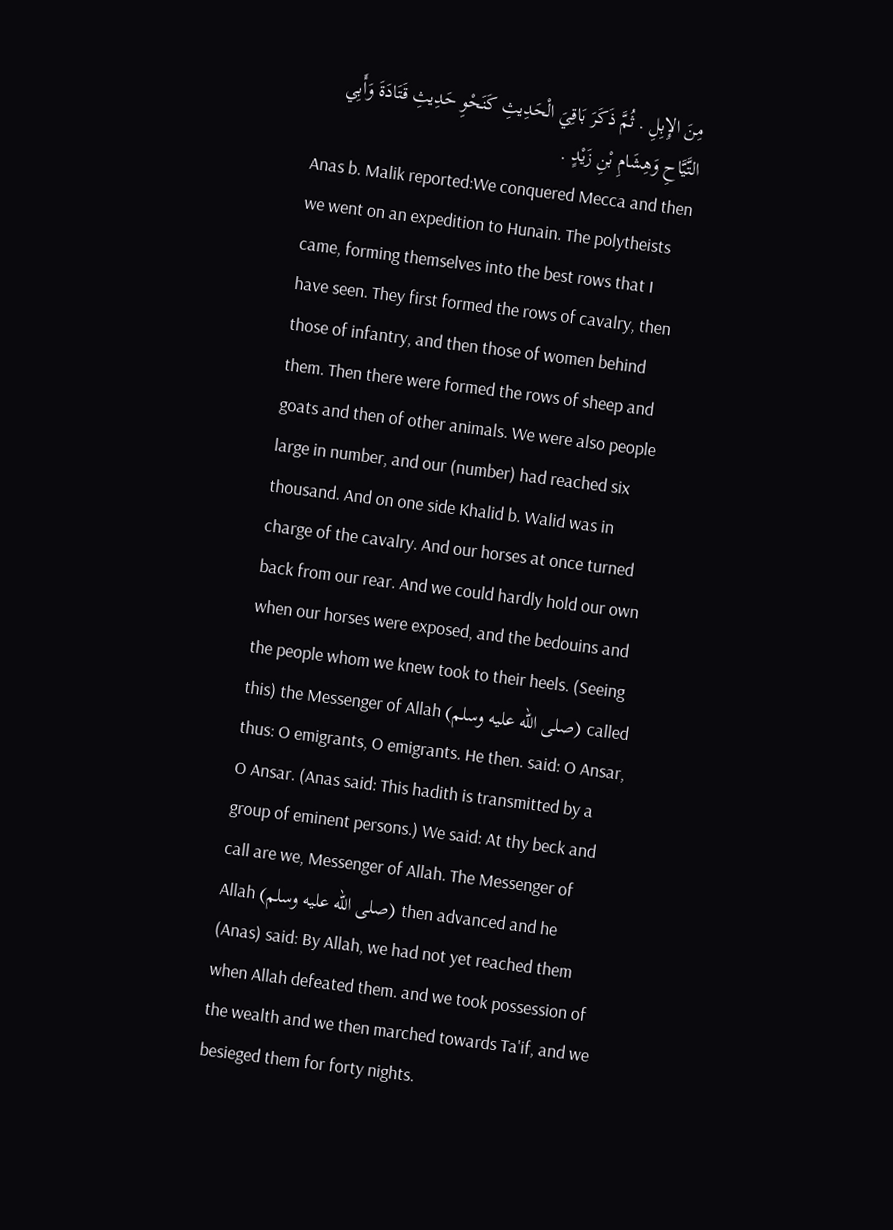مِنَ الإِبِلِ . ثُمَّ ذَكَرَ بَاقِيَ الْحَدِيثِ كَنَحْوِ حَدِيثِ قَتَادَةَ وَأَبِي التَّيَّاحِ وَهِشَامِ بْنِ زَيْدٍ .
Anas b. Malik reported:We conquered Mecca and then we went on an expedition to Hunain. The polytheists came, forming themselves into the best rows that I have seen. They first formed the rows of cavalry, then those of infantry, and then those of women behind them. Then there were formed the rows of sheep and goats and then of other animals. We were also people large in number, and our (number) had reached six thousand. And on one side Khalid b. Walid was in charge of the cavalry. And our horses at once turned back from our rear. And we could hardly hold our own when our horses were exposed, and the bedouins and the people whom we knew took to their heels. (Seeing this) the Messenger of Allah (صلى الله عليه وسلم) called thus: O emigrants, O emigrants. He then. said: O Ansar, O Ansar. (Anas said: This hadith is transmitted by a group of eminent persons.) We said: At thy beck and call are we, Messenger of Allah. The Messenger of Allah (صلى الله عليه وسلم) then advanced and he (Anas) said: By Allah, we had not yet reached them when Allah defeated them. and we took possession of the wealth and we then marched towards Ta'if, and we besieged them for forty nights.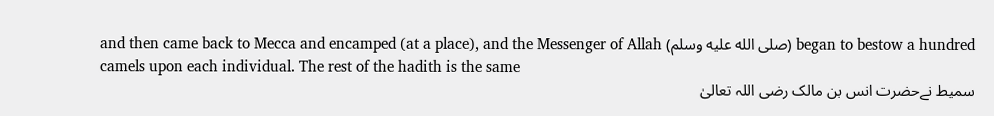and then came back to Mecca and encamped (at a place), and the Messenger of Allah (صلى الله عليه وسلم) began to bestow a hundred camels upon each individual. The rest of the hadith is the same
سمیط نےحضرت انس بن مالک رضی اللہ تعالیٰ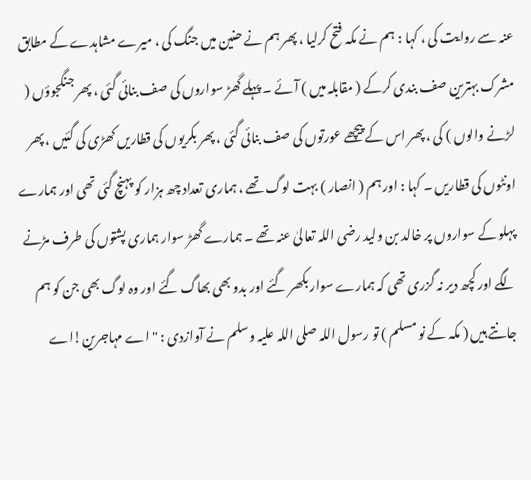عنہ سے روایت کی ، کہا : ہم نے مکہ فتح کرلیا ، پھر ہم نے حنین میں جنگ کی ، میرے مشاہدے کے مطابق مشرک بہترین صف بندی کرکے ( مقابلہ میں ) آئے ۔ پہلے گھڑ سواروں کی صف بنائی گئی ، پھر جنگجوؤں ( لڑنے والوں ) کی ، پھر اس کے پیچھے عورتوں کی صف بنائی گئی ، پھر بکریوں کی قطاریں کھڑی کی گئیں ، پھر اونٹوں کی قطاریں ۔ کہا : اور ہم ( انصار ) بہت لوگ تھے ، ہماری تعداد چھ ہزار کو پہنچ گئی تھی اور ہمارے پہلو کے سواروں پر خالد بن ولید رضی اللہ تعالیٰ عنہ تھے ۔ ہمارے گھڑ سوار ہماری پشتوں کی طرف مڑنے لگے اور کچھ دیر نہ گزری تھی کہ ہمارے سوار بکھر گئے اور بدو بھی بھاگ گئے اور وہ لوگ بھی جن کو ہم جانتے ہیں ( مکہ کے نو مسلم ) تو رسول اللہ صلی اللہ علیہ وسلم نے آوازدی : " اے مہاجرین!اے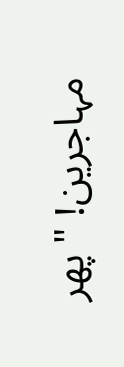مہاجرین! " پھر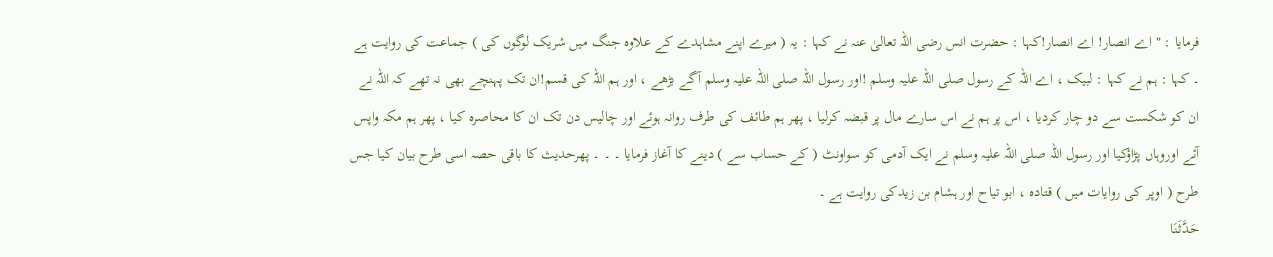فرمایا : " اے انصار! اے انصار!کہا : حضرت انس رضی اللہ تعالیٰ عنہ نے کہا : یہ ( میرے اپنے مشاہدے کے علاوہ جنگ میں شریک لوگوں کی ) جماعت کی روایت ہے ۔ کہا : ہم نے کہا : لبیک ، اے اللہ کے رسول صلی اللہ علیہ وسلم !اور رسول اللہ صلی اللہ علیہ وسلم آگے بڑھے ، اور ہم اللہ کی قسم!ان تک پہنچے بھی نہ تھے کہ اللہ نے ان کو شکست سے دو چار کردیا ، اس پر ہم نے اس سارے مال پر قبضہ کرلیا ، پھر ہم طائف کی طرف روانہ ہوئے اور چالیس دن تک ان کا محاصرہ کیا ، پھر ہم مکہ واپس آئے اوروہاں پڑاؤکیا اور رسول اللہ صلی اللہ علیہ وسلم نے ایک آدمی کو سواونٹ ( کے حساب سے ) دینے کا آغاز فرمایا ۔ ۔ ۔ پھرحدیث کا باقی حصہ اسی طرح بیان کیا جس طرح ( اوپر کی روایات میں ) قتادہ ، ابو تیاح اور ہشام بن زیدکی روایت ہے ۔
حَدَّثَنَا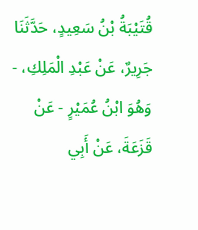قُتَيْبَةُ بْنُ سَعِيدٍ، حَدَّثَنَا جَرِيرٌ، عَنْ عَبْدِ الْمَلِكِ، - وَهُوَ ابْنُ عُمَيْرٍ - عَنْ قَزَعَةَ، عَنْ أَبِي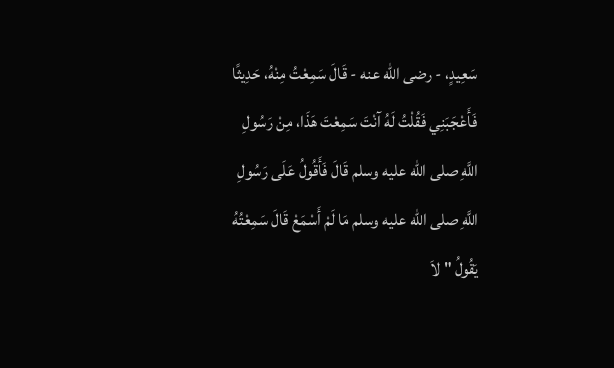سَعِيدٍ، - رضى الله عنه - قَالَ سَمِعْتُ مِنْهُ، حَدِيثًا فَأَعْجَبَنِي فَقُلْتُ لَهُ آنْتَ سَمِعْتَ هَذَا، مِنْ رَسُولِ اللَّهِ صلى الله عليه وسلم قَالَ فَأَقُولُ عَلَى رَسُولِ اللَّهِ صلى الله عليه وسلم مَا لَمْ أَسْمَعْ قَالَ سَمِعْتُهُ يَقُولُ " لاَ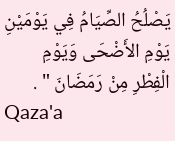يَصْلُحُ الصِّيَامُ فِي يَوْمَيْنِ يَوْمِ الأَضْحَى وَيَوْمِ الْفِطْرِ مِنْ رَمَضَانَ " .
Qaza'a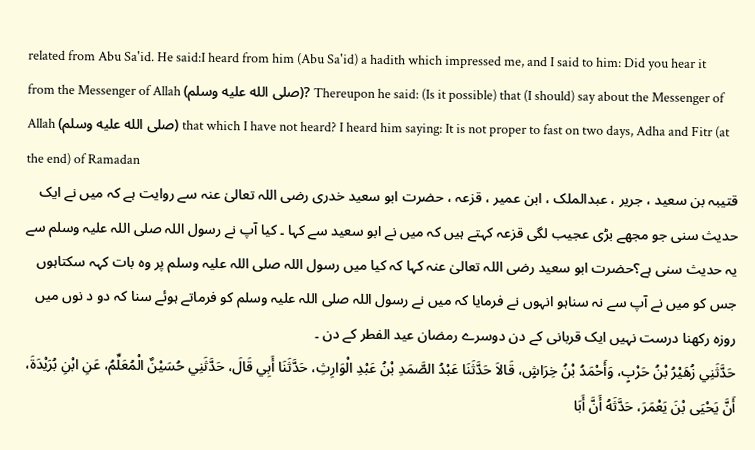related from Abu Sa'id. He said:I heard from him (Abu Sa'id) a hadith which impressed me, and I said to him: Did you hear it from the Messenger of Allah (صلى الله عليه وسلم)? Thereupon he said: (Is it possible) that (I should) say about the Messenger of Allah (صلى الله عليه وسلم) that which I have not heard? I heard him saying: It is not proper to fast on two days, Adha and Fitr (at the end) of Ramadan
قتیبہ بن سعید ، جریر ، عبدالملک ، ابن عمیر ، قزعہ ، حضرت ابو سعید خدری رضی اللہ تعالیٰ عنہ سے روایت ہے کہ میں نے ایک حدیث سنی جو مجھے بڑی عجیب لگی قزعہ کہتے ہیں کہ میں نے ابو سعید سے کہا ۔ کیا آپ نے رسول اللہ صلی اللہ علیہ وسلم سے یہ حدیث سنی ہے؟حضرت ابو سعید رضی اللہ تعالیٰ عنہ کہا کہ کیا میں رسول اللہ صلی اللہ علیہ وسلم پر وہ بات کہہ سکتاہوں جس کو میں نے آپ سے نہ سناہو انہوں نے فرمایا کہ میں نے رسول اللہ صلی اللہ علیہ وسلم کو فرماتے ہوئے سنا کہ دو د نوں میں روزہ رکھنا درست نہیں ایک قربانی کے دن دوسرے رمضان عید الفطر کے دن ۔
حَدَّثَنِي زُهَيْرُ بْنُ حَرْبٍ، وَأَحْمَدُ بْنُ خِرَاشٍ، قَالاَ حَدَّثَنَا عَبْدُ الصَّمَدِ بْنُ عَبْدِ الْوَارِثِ، حَدَّثَنَا أَبِي قَالَ، حَدَّثَنِي حُسَيْنٌ الْمُعَلِّمُ، عَنِ ابْنِ بُرَيْدَةَ، أَنَّ يَحْيَى بْنَ يَعْمَرَ، حَدَّثَهُ أَنَّ أَبَا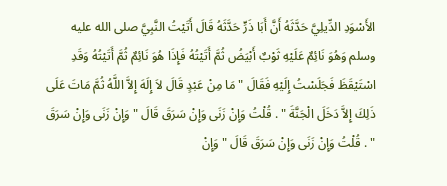الأَسْوَدِ الدِّيلِيَّ حَدَّثَهُ أَنَّ أَبَا ذَرٍّ حَدَّثَهُ قَالَ أَتَيْتُ النَّبِيَّ صلى الله عليه وسلم وَهُوَ نَائِمٌ عَلَيْهِ ثَوْبٌ أَبْيَضُ ثُمَّ أَتَيْتُهُ فَإِذَا هُوَ نَائِمٌ ثُمَّ أَتَيْتُهُ وَقَدِ اسْتَيْقَظَ فَجَلَسْتُ إِلَيْهِ فَقَالَ " مَا مِنْ عَبْدٍ قَالَ لاَ إِلَهَ إِلاَّ اللَّهُ ثُمَّ مَاتَ عَلَى ذَلِكَ إِلاَّ دَخَلَ الْجَنَّةَ " . قُلْتُ وَإِنْ زَنَى وَإِنْ سَرَقَ قَالَ " وَإِنْ زَنَى وَإِنْ سَرَقَ " . قُلْتُ وَإِنْ زَنَى وَإِنْ سَرَقَ قَالَ " وَإِنْ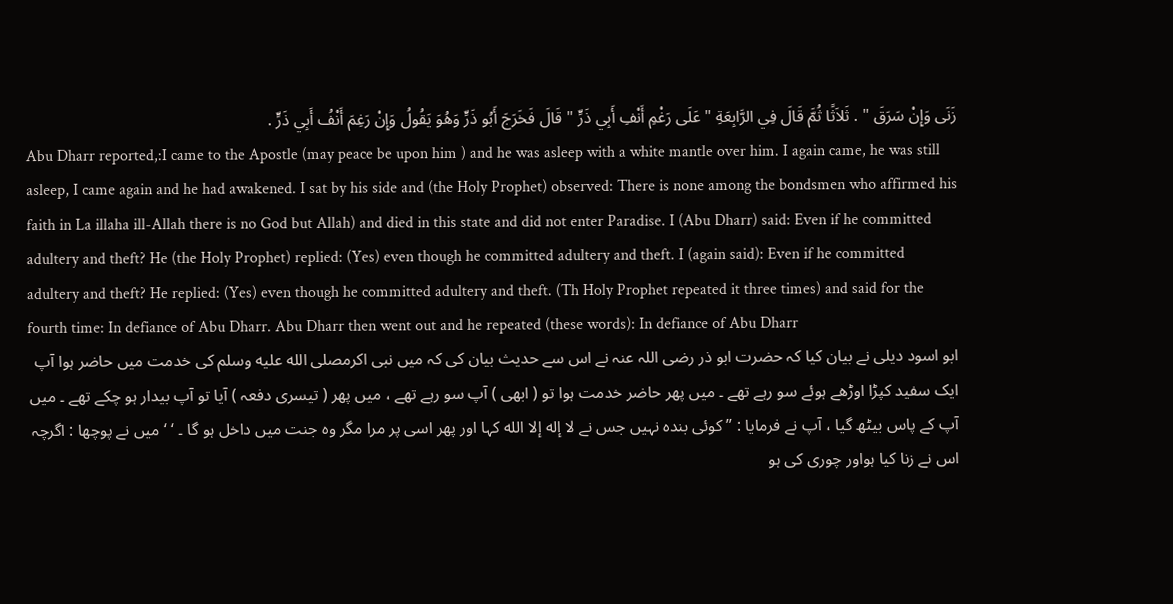زَنَى وَإِنْ سَرَقَ " . ثَلاَثًا ثُمَّ قَالَ فِي الرَّابِعَةِ " عَلَى رَغْمِ أَنْفِ أَبِي ذَرٍّ " قَالَ فَخَرَجَ أَبُو ذَرٍّ وَهُوَ يَقُولُ وَإِنْ رَغِمَ أَنْفُ أَبِي ذَرٍّ .
Abu Dharr reported,:I came to the Apostle (may peace be upon him ) and he was asleep with a white mantle over him. I again came, he was still asleep, I came again and he had awakened. I sat by his side and (the Holy Prophet) observed: There is none among the bondsmen who affirmed his faith in La illaha ill-Allah there is no God but Allah) and died in this state and did not enter Paradise. I (Abu Dharr) said: Even if he committed adultery and theft? He (the Holy Prophet) replied: (Yes) even though he committed adultery and theft. I (again said): Even if he committed adultery and theft? He replied: (Yes) even though he committed adultery and theft. (Th Holy Prophet repeated it three times) and said for the fourth time: In defiance of Abu Dharr. Abu Dharr then went out and he repeated (these words): In defiance of Abu Dharr
ابو اسود دیلی نے بیان کیا کہ حضرت ابو ذر رضی اللہ عنہ نے اس سے حدیث بیان کی کہ میں نبی اکرمصلى الله عليه وسلم کی خدمت میں حاضر ہوا آپ ایک سفید کپڑا اوڑھے ہوئے سو رہے تھے ۔ میں پھر حاضر خدمت ہوا تو ( ابھی ) آپ سو رہے تھے ، میں پھر ( تیسری دفعہ ) آیا تو آپ بیدار ہو چکے تھے ۔ میں آپ کے پاس بیٹھ گیا ، آپ نے فرمایا : ’’ کوئی بندہ نہیں جس نے لا إله إلا الله کہا اور پھر اسی پر مرا مگر وہ جنت میں داخل ہو گا ۔ ‘ ‘ میں نے پوچھا : اگرچہ اس نے زنا کیا ہواور چوری کی ہو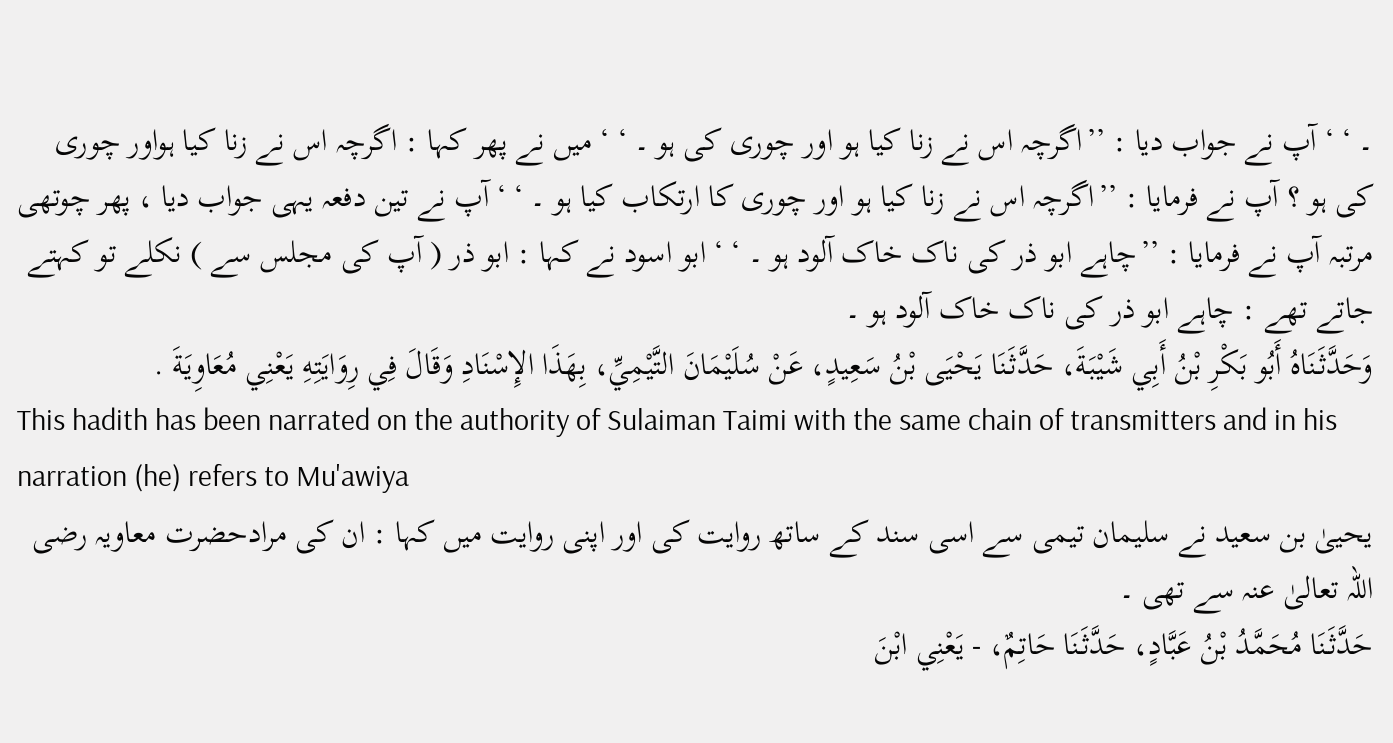۔ ‘ ‘ آپ نے جواب دیا : ’’اگرچہ اس نے زنا کیا ہو اور چوری کی ہو ۔ ‘ ‘ میں نے پھر کہا : اگرچہ اس نے زنا کیا ہواور چوری کی ہو ؟ آپ نے فرمایا : ’’اگرچہ اس نے زنا کیا ہو اور چوری کا ارتکاب کیا ہو ۔ ‘ ‘ آپ نے تین دفعہ یہی جواب دیا ، پھر چوتھی مرتبہ آپ نے فرمایا : ’’چاہے ابو ذر کی ناک خاک آلود ہو ۔ ‘ ‘ ابو اسود نے کہا : ابو ذر ( آپ کی مجلس سے ) نکلے تو کہتے جاتے تھے : چاہے ابو ذر کی ناک خاک آلود ہو ۔
وَحَدَّثَنَاهُ أَبُو بَكْرِ بْنُ أَبِي شَيْبَةَ، حَدَّثَنَا يَحْيَى بْنُ سَعِيدٍ، عَنْ سُلَيْمَانَ التَّيْمِيِّ، بِهَذَا الإِسْنَادِ وَقَالَ فِي رِوَايَتِهِ يَعْنِي مُعَاوِيَةَ .
This hadith has been narrated on the authority of Sulaiman Taimi with the same chain of transmitters and in his narration (he) refers to Mu'awiya
یحییٰ بن سعید نے سلیمان تیمی سے اسی سند کے ساتھ روایت کی اور اپنی روایت میں کہا : ان کی مرادحضرت معاویہ رضی اللہ تعالیٰ عنہ سے تھی ۔
حَدَّثَنَا مُحَمَّدُ بْنُ عَبَّادٍ، حَدَّثَنَا حَاتِمٌ، - يَعْنِي ابْنَ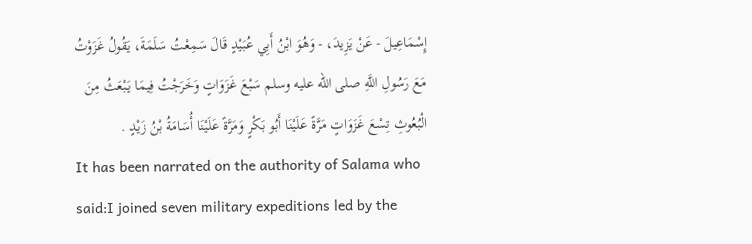إِسْمَاعِيلَ - عَنْ يَزِيدَ، - وَهُوَ ابْنُ أَبِي عُبَيْدٍ قَالَ سَمِعْتُ سَلَمَةَ، يَقُولُ غَزَوْتُ مَعَ رَسُولِ اللَّهِ صلى الله عليه وسلم سَبْعَ غَزَوَاتٍ وَخَرَجْتُ فِيمَا يَبْعَثُ مِنَ الْبُعُوثِ تِسْعَ غَزَوَاتٍ مَرَّةً عَلَيْنَا أَبُو بَكْرٍ وَمَرَّةً عَلَيْنَا أُسَامَةُ بْنُ زَيْدٍ .
It has been narrated on the authority of Salama who said:I joined seven military expeditions led by the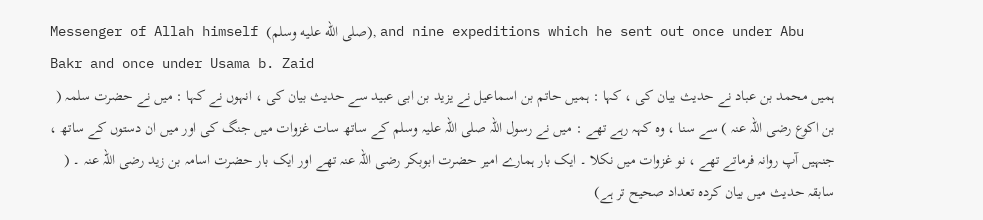Messenger of Allah himself (صلى الله عليه وسلم), and nine expeditions which he sent out once under Abu Bakr and once under Usama b. Zaid
ہمیں محمد بن عباد نے حدیث بیان کی ، کہا : ہمیں حاتم بن اسماعیل نے یزید بن ابی عبید سے حدیث بیان کی ، انہوں نے کہا : میں نے حضرت سلمہ ( بن اکوع رضی اللہ عنہ ) سے سنا ، وہ کہہ رہے تھے : میں نے رسول اللہ صلی اللہ علیہ وسلم کے ساتھ سات غزوات میں جنگ کی اور میں ان دستوں کے ساتھ ، جنہیں آپ روانہ فرماتے تھے ، نو غزوات میں نکلا ۔ ایک بار ہمارے امیر حضرت ابوبکر رضی اللہ عنہ تھے اور ایک بار حضرت اسامہ بن زید رضی اللہ عنہ ۔ ( سابقہ حدیث میں بیان کردہ تعداد صحیح تر ہے)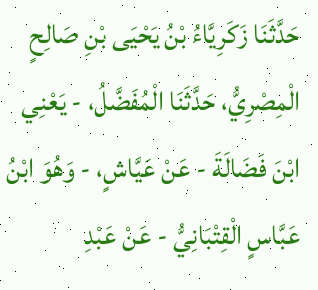حَدَّثَنَا زَكَرِيَّاءُ بْنُ يَحْيَى بْنِ صَالِحٍ الْمِصْرِيُّ، حَدَّثَنَا الْمُفَضَّلُ، - يَعْنِي ابْنَ فَضَالَةَ - عَنْ عَيَّاشٍ، - وَهُوَ ابْنُ عَبَّاسٍ الْقِتْبَانِيُّ - عَنْ عَبْدِ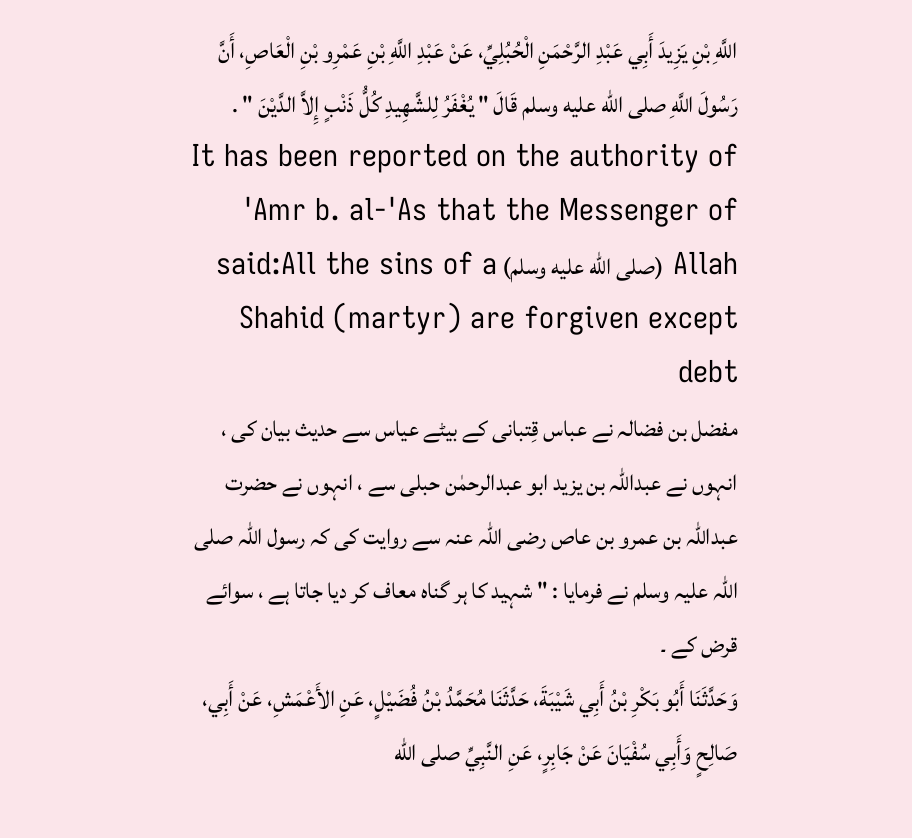اللَّهِ بْنِ يَزِيدَ أَبِي عَبْدِ الرَّحْمَنِ الْحُبُلِيِّ، عَنْ عَبْدِ اللَّهِ بْنِ عَمْرِو بْنِ الْعَاصِ، أَنَّ رَسُولَ اللَّهِ صلى الله عليه وسلم قَالَ " يُغْفَرُ لِلشَّهِيدِ كُلُّ ذَنْبٍ إِلاَّ الدَّيْنَ " .
It has been reported on the authority of 'Amr b. al-'As that the Messenger of Allah (صلى الله عليه وسلم) said:All the sins of a Shahid (martyr) are forgiven except debt
مفضل بن فضالہ نے عباس قِتبانی کے بیٹے عیاس سے حدیث بیان کی ، انہوں نے عبداللہ بن یزید ابو عبدالرحمٰن حبلی سے ، انہوں نے حضرت عبداللہ بن عمرو بن عاص رضی اللہ عنہ سے روایت کی کہ رسول اللہ صلی اللہ علیہ وسلم نے فرمایا : " شہید کا ہر گناہ معاف کر دیا جاتا ہے ، سوائے قرض کے ۔
وَحَدَّثَنَا أَبُو بَكْرِ بْنُ أَبِي شَيْبَةَ، حَدَّثَنَا مُحَمَّدُ بْنُ فُضَيْلٍ، عَنِ الأَعْمَشِ، عَنْ أَبِي، صَالِحٍ وَأَبِي سُفْيَانَ عَنْ جَابِرٍ، عَنِ النَّبِيِّ صلى الله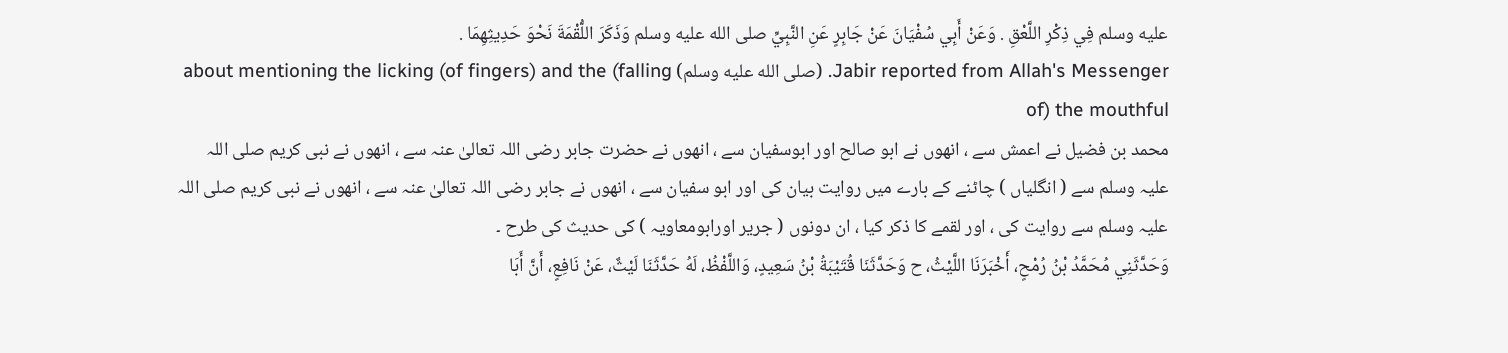عليه وسلم فِي ذِكْرِ اللَّعْقِ . وَعَنْ أَبِي سُفْيَانَ عَنْ جَابِرٍ عَنِ النَّبِيِّ صلى الله عليه وسلم وَذَكَرَ اللُّقْمَةَ نَحْوَ حَدِيثِهِمَا .
Jabir reported from Allah's Messenger. (صلى الله عليه وسلم) about mentioning the licking (of fingers) and the (falling of) the mouthful
محمد بن فضیل نے اعمش سے ، انھوں نے ابو صالح اور ابوسفیان سے ، انھوں نے حضرت جابر رضی اللہ تعالیٰ عنہ سے ، انھوں نے نبی کریم صلی اللہ علیہ وسلم سے ( انگلیاں ) چاٹنے کے بارے میں روایت بیان کی اور ابو سفیان سے ، انھوں نے جابر رضی اللہ تعالیٰ عنہ سے ، انھوں نے نبی کریم صلی اللہ علیہ وسلم سے روایت کی ، اور لقمے کا ذکر کیا ، ان دونوں ( جریر اورابومعاویہ ) کی حدیث کی طرح ۔
وَحَدَّثَنِي مُحَمَّدُ بْنُ رُمْحٍ، أَخْبَرَنَا اللَّيْثُ، ح وَحَدَّثَنَا قُتَيْبَةُ بْنُ سَعِيدٍ، وَاللَّفْظُ، لَهُ حَدَّثَنَا لَيْثٌ، عَنْ نَافِعٍ، أَنَّ أَبَا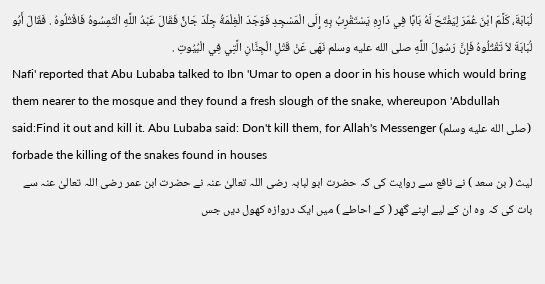لُبَابَةَ، كَلَّمَ ابْنَ عُمَرَ لِيَفْتَحَ لَهُ بَابًا فِي دَارِهِ يَسْتَقْرِبُ بِهِ إِلَى الْمَسْجِدِ فَوَجَدَ الْغِلْمَةُ جِلْدَ جَانٍّ فَقَالَ عَبْدُ اللَّهِ الْتَمِسُوهُ فَاقْتُلُوهُ . فَقَالَ أَبُو لُبَابَةَ لاَ تَقْتُلُوهُ فَإِنَّ رَسُولَ اللَّهِ صلى الله عليه وسلم نَهَى عَنْ قَتْلِ الْجِنَّانِ الَّتِي فِي الْبُيُوتِ .
Nafi' reported that Abu Lubaba talked to Ibn 'Umar to open a door in his house which would bring them nearer to the mosque and they found a fresh slough of the snake, whereupon 'Abdullah said:Find it out and kill it. Abu Lubaba said: Don't kill them, for Allah's Messenger (صلى الله عليه وسلم) forbade the killing of the snakes found in houses
لیث ( بن سعد ) نے نافع سے روایت کی کہ حضرت ابو لبابہ رضی اللہ تعالیٰ عنہ نے حضرت ابن عمر رضی اللہ تعالیٰ عنہ سے بات کی کہ وہ ان کے لیے اپنے گھر ( کے احاطے ) میں ایک دروازہ کھول دیں جس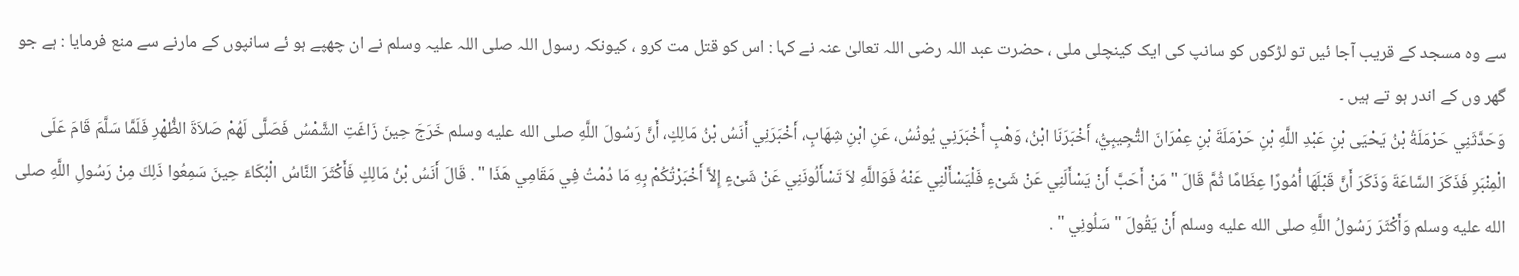سے وہ مسجد کے قریب آجا ئیں تو لڑکوں کو سانپ کی ایک کینچلی ملی ، حضرت عبد اللہ رضی اللہ تعالیٰ عنہ نے کہا : اس کو قتل مت کرو ، کیونکہ رسول اللہ صلی اللہ علیہ وسلم نے ان چھپے ہو ئے سانپوں کے مارنے سے منع فرمایا : ہے جو گھر وں کے اندر ہو تے ہیں ۔
وَحَدَّثَنِي حَرْمَلَةُ بْنُ يَحْيَى بْنِ عَبْدِ اللَّهِ بْنِ حَرْمَلَةَ بْنِ عِمْرَانَ التُّجِيبِيُّ، أَخْبَرَنَا ابْنُ، وَهْبٍ أَخْبَرَنِي يُونُسُ، عَنِ ابْنِ شِهَابٍ، أَخْبَرَنِي أَنَسُ بْنُ مَالِكٍ، أَنَّ رَسُولَ اللَّهِ صلى الله عليه وسلم خَرَجَ حِينَ زَاغَتِ الشَّمْسُ فَصَلَّى لَهُمْ صَلاَةَ الظُّهْرِ فَلَمَّا سَلَّمَ قَامَ عَلَى الْمِنْبَرِ فَذَكَرَ السَّاعَةَ وَذَكَرَ أَنَّ قَبْلَهَا أُمُورًا عِظَامًا ثُمَّ قَالَ " مَنْ أَحَبَّ أَنْ يَسْأَلَنِي عَنْ شَىْءٍ فَلْيَسْأَلْنِي عَنْهُ فَوَاللَّهِ لاَ تَسْأَلُونَنِي عَنْ شَىْءٍ إِلاَّ أَخْبَرْتُكُمْ بِهِ مَا دُمْتُ فِي مَقَامِي هَذَا " . قَالَ أَنَسُ بْنُ مَالِكٍ فَأَكْثَرَ النَّاسُ الْبُكَاءَ حِينَ سَمِعُوا ذَلِكَ مِنْ رَسُولِ اللَّهِ صلى الله عليه وسلم وَأَكْثَرَ رَسُولُ اللَّهِ صلى الله عليه وسلم أَنْ يَقُولَ " سَلُونِي " .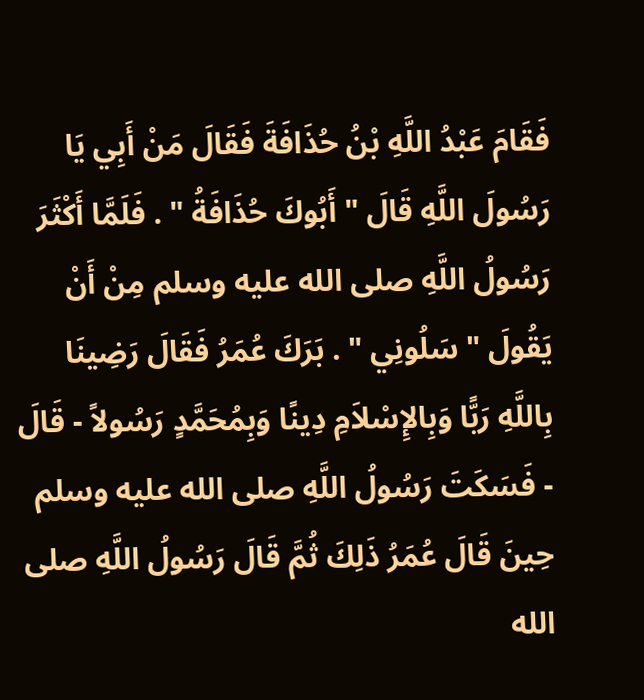فَقَامَ عَبْدُ اللَّهِ بْنُ حُذَافَةَ فَقَالَ مَنْ أَبِي يَا رَسُولَ اللَّهِ قَالَ " أَبُوكَ حُذَافَةُ " . فَلَمَّا أَكْثَرَ رَسُولُ اللَّهِ صلى الله عليه وسلم مِنْ أَنْ يَقُولَ " سَلُونِي " . بَرَكَ عُمَرُ فَقَالَ رَضِينَا بِاللَّهِ رَبًّا وَبِالإِسْلاَمِ دِينًا وَبِمُحَمَّدٍ رَسُولاً - قَالَ - فَسَكَتَ رَسُولُ اللَّهِ صلى الله عليه وسلم حِينَ قَالَ عُمَرُ ذَلِكَ ثُمَّ قَالَ رَسُولُ اللَّهِ صلى الله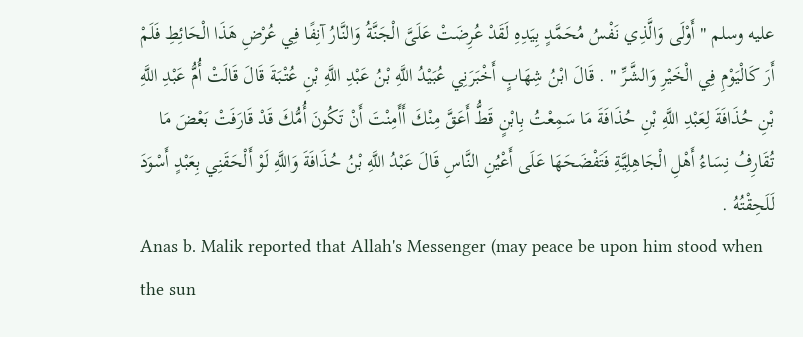عليه وسلم " أَوْلَى وَالَّذِي نَفْسُ مُحَمَّدٍ بِيَدِهِ لَقَدْ عُرِضَتْ عَلَىَّ الْجَنَّةُ وَالنَّارُ آنِفًا فِي عُرْضِ هَذَا الْحَائِطِ فَلَمْ أَرَ كَالْيَوْمِ فِي الْخَيْرِ وَالشَّرِّ " . قَالَ ابْنُ شِهَابٍ أَخْبَرَنِي عُبَيْدُ اللَّهِ بْنُ عَبْدِ اللَّهِ بْنِ عُتْبَةَ قَالَ قَالَتْ أُمُّ عَبْدِ اللَّهِ بْنِ حُذَافَةَ لِعَبْدِ اللَّهِ بْنِ حُذَافَةَ مَا سَمِعْتُ بِابْنٍ قَطُّ أَعَقَّ مِنْكَ أَأَمِنْتَ أَنْ تَكُونَ أُمُّكَ قَدْ قَارَفَتْ بَعْضَ مَا تُقَارِفُ نِسَاءُ أَهْلِ الْجَاهِلِيَّةِ فَتَفْضَحَهَا عَلَى أَعْيُنِ النَّاسِ قَالَ عَبْدُ اللَّهِ بْنُ حُذَافَةَ وَاللَّهِ لَوْ أَلْحَقَنِي بِعَبْدٍ أَسْوَدَ لَلَحِقْتُهُ .
Anas b. Malik reported that Allah's Messenger (may peace be upon him stood when the sun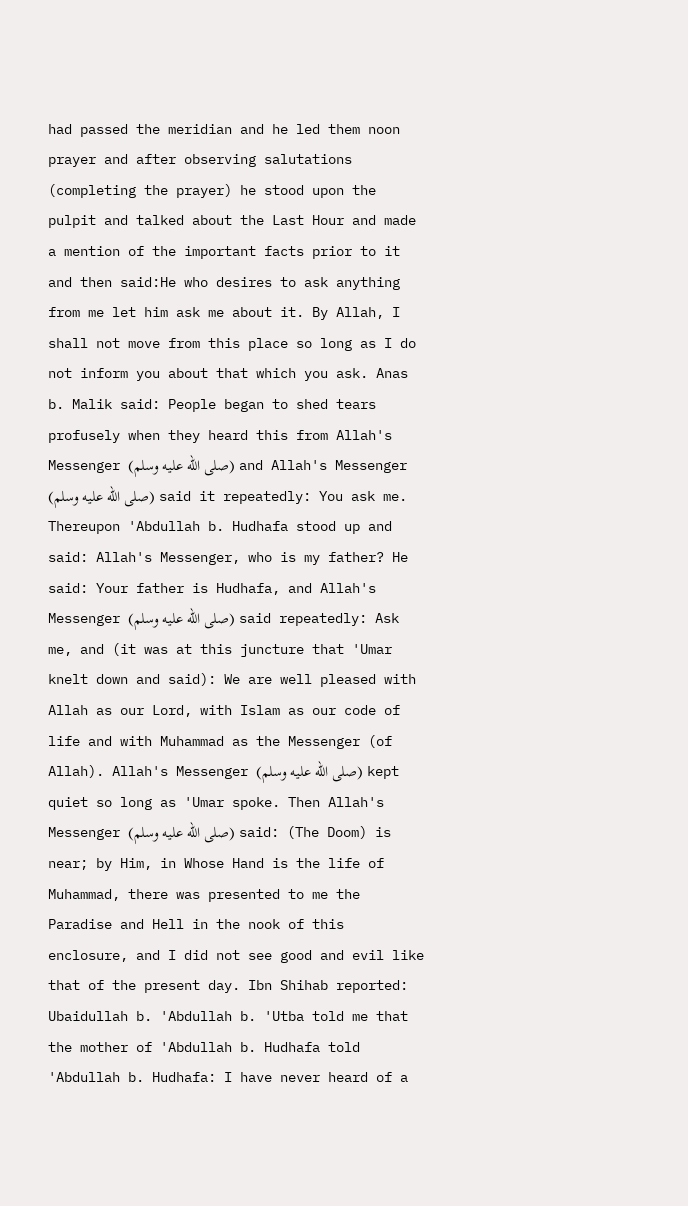had passed the meridian and he led them noon prayer and after observing salutations (completing the prayer) he stood upon the pulpit and talked about the Last Hour and made a mention of the important facts prior to it and then said:He who desires to ask anything from me let him ask me about it. By Allah, I shall not move from this place so long as I do not inform you about that which you ask. Anas b. Malik said: People began to shed tears profusely when they heard this from Allah's Messenger (صلى الله عليه وسلم) and Allah's Messenger (صلى الله عليه وسلم) said it repeatedly: You ask me. Thereupon 'Abdullah b. Hudhafa stood up and said: Allah's Messenger, who is my father? He said: Your father is Hudhafa, and Allah's Messenger (صلى الله عليه وسلم) said repeatedly: Ask me, and (it was at this juncture that 'Umar knelt down and said): We are well pleased with Allah as our Lord, with Islam as our code of life and with Muhammad as the Messenger (of Allah). Allah's Messenger (صلى الله عليه وسلم) kept quiet so long as 'Umar spoke. Then Allah's Messenger (صلى الله عليه وسلم) said: (The Doom) is near; by Him, in Whose Hand is the life of Muhammad, there was presented to me the Paradise and Hell in the nook of this enclosure, and I did not see good and evil like that of the present day. Ibn Shihab reported: Ubaidullah b. 'Abdullah b. 'Utba told me that the mother of 'Abdullah b. Hudhafa told 'Abdullah b. Hudhafa: I have never heard of a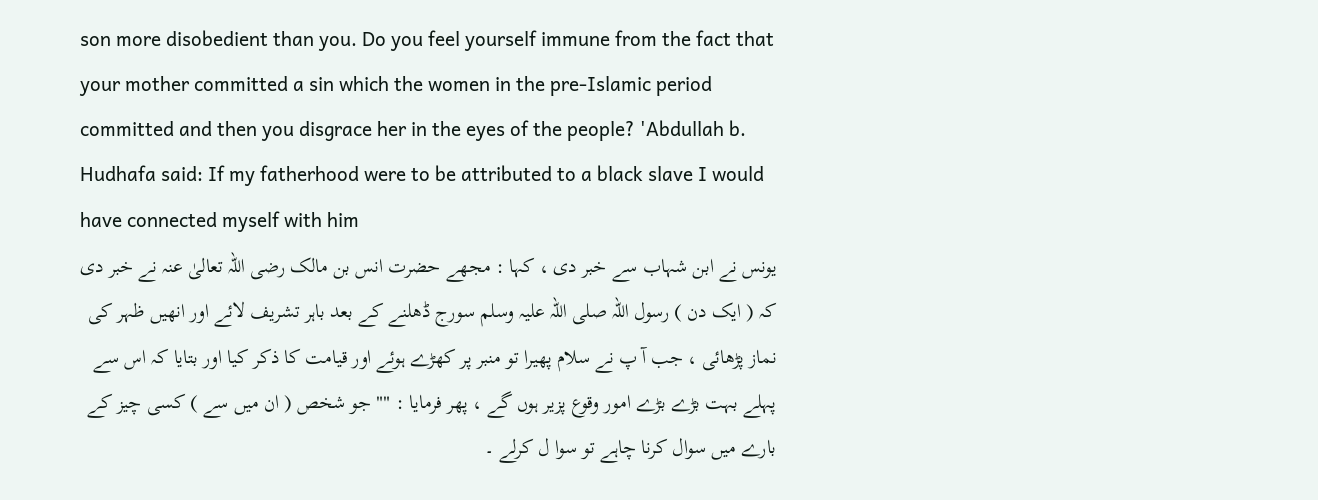son more disobedient than you. Do you feel yourself immune from the fact that your mother committed a sin which the women in the pre-Islamic period committed and then you disgrace her in the eyes of the people? 'Abdullah b. Hudhafa said: If my fatherhood were to be attributed to a black slave I would have connected myself with him
یونس نے ابن شہاب سے خبر دی ، کہا : مجھے حضرت انس بن مالک رضی اللہ تعالیٰ عنہ نے خبر دی کہ ( ایک دن ) رسول اللہ صلی اللہ علیہ وسلم سورج ڈھلنے کے بعد باہر تشریف لائے اور انھیں ظہر کی نماز پڑھائی ، جب آ پ نے سلام پھیرا تو منبر پر کھڑے ہوئے اور قیامت کا ذکر کیا اور بتایا کہ اس سے پہلے بہت بڑے بڑے امور وقوع پزیر ہوں گے ، پھر فرمایا : "" جو شخص ( ان میں سے ) کسی چیز کے بارے میں سوال کرنا چاہے تو سوا ل کرلے ۔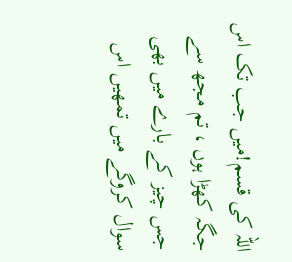اللہ کی قسم!میں جب تک اس جگہ کھڑا ہوں ، تم مجھ سے جس چیز کے بارے میں بھی سوال کروگے میں تمھیں اس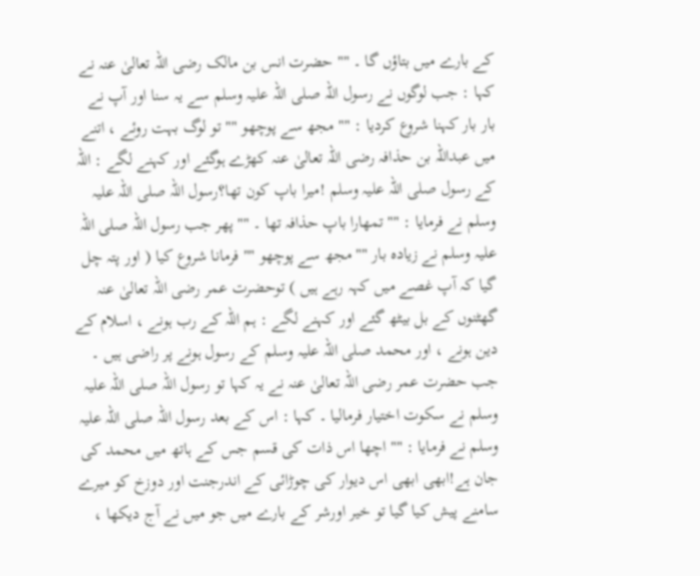کے بارے میں بتاؤں گا ۔ "" حضرت انس بن مالک رضی اللہ تعالیٰ عنہ نے کہا : جب لوگوں نے رسول اللہ صلی اللہ علیہ وسلم سے یہ سنا اور آپ نے بار بار کہنا شروع کردیا : "" مجھ سے پوچھو "" تو لوگ بہت روئے ، اتنے میں عبداللہ بن حذافہ رضی اللہ تعالیٰ عنہ کھڑے ہوگئے اور کہنے لگے : اللہ کے رسول صلی اللہ علیہ وسلم !میرا باپ کون تھا؟رسول اللہ صلی اللہ علیہ وسلم نے فرمایا : "" تمھارا باپ حذافہ تھا ۔ "" پھر جب رسول اللہ صلی اللہ علیہ وسلم نے زیادہ بار "" مجھ سے پوچھو "" فرمانا شروع کیا ( اور پتہ چل گیا کہ آپ غصے میں کہہ رہے ہیں ) توحضرت عمر رضی اللہ تعالیٰ عنہ گھٹنوں کے بل بیٹھ گئے اور کہنے لگے : ہم اللہ کے رب ہونے ، اسلام کے دین ہونے ، اور محمد صلی اللہ علیہ وسلم کے رسول ہونے پر راضی ہیں ۔ جب حضرت عمر رضی اللہ تعالیٰ عنہ نے یہ کہا تو رسول اللہ صلی اللہ علیہ وسلم نے سکوت اختیار فرمالیا ۔ کہا : اس کے بعد رسول اللہ صلی اللہ علیہ وسلم نے فرمایا : "" اچھا اس ذات کی قسم جس کے ہاتھ میں محمد کی جان ہے!ابھی ابھی اس دیوار کی چوڑائی کے اندرجنت اور دوزخ کو میرے سامنے پیش کیا گیا تو خیر اورشر کے بارے میں جو میں نے آج دیکھا ،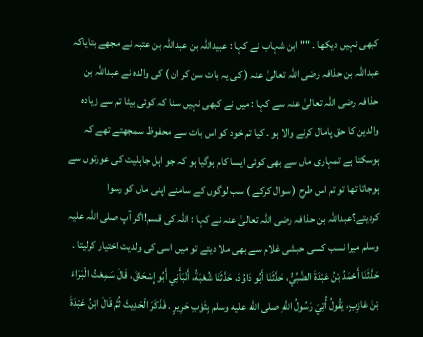کبھی نہیں دیکھا ۔ "" ابن شہاب نے کہا : عبیداللہ بن عبداللہ بن عتبہ نے مجھے بتایاکہ عبداللہ بن حذافہ رضی اللہ تعالیٰ عنہ ( کی یہ بات سن کر ان ) کی والدہ نے عبداللہ بن حذافہ رضی اللہ تعالیٰ عنہ سے کہا : میں نے کبھی نہیں سنا کہ کوئی بیٹا تم سے زیادہ والدین کا حق پامال کرنے والا ہو ۔ کیا تم خود کو اس بات سے محفوظ سمجھتے تھے کہ ہوسکتا ہے تمہاری ماں سے بھی کوئی ایسا کام ہوگیا ہو کہ جو اہل جاہلیت کی عورتوں سے ہوجاتا تھا تو تم اس طرح ( سوال کرکے ) سب لوگوں کے سامنے اپنی ماں کو رسوا کردیتے؟عبداللہ بن حذافہ رضی اللہ تعالیٰ عنہ نے کہا : اللہ کی قسم!اگر آپ صلی اللہ علیہ وسلم میرا نسب کسی حبشی غلام سے بھی ملا دیتے تو میں اسی کی ولدیت اختیار کرلیتا ۔
حَدَّثَنَا أَحْمَدُ بْنُ عَبْدَةَ الضَّبِّيُّ، حَدَّثَنَا أَبُو دَاوُدَ، حَدَّثَنَا شُعْبَةُ، أَنْبَأَنِي أَبُو إِسْحَاقَ، قَالَ سَمِعْتُ الْبَرَاءَ بْنَ عَازِبٍ، يَقُولُ أُتِيَ رَسُولُ اللَّهِ صلى الله عليه وسلم بِثَوْبِ حَرِيرٍ . فَذَكَرَ الْحَدِيثَ ثُمَّ قَالَ ابْنُ عَبْدَةَ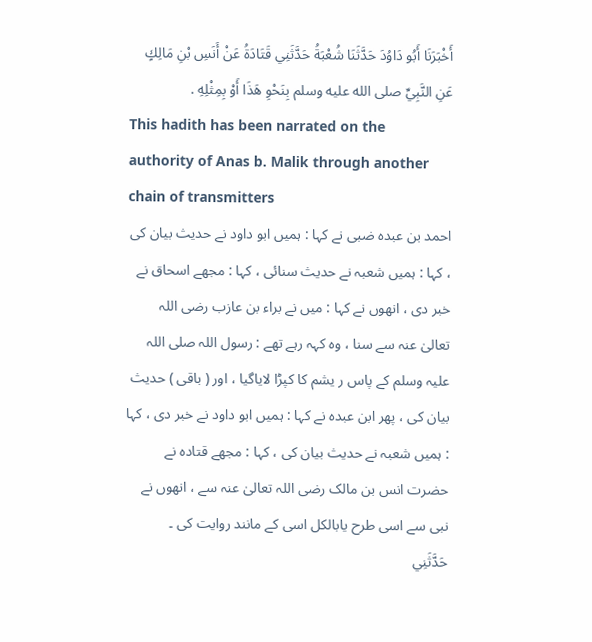أَخْبَرَنَا أَبُو دَاوُدَ حَدَّثَنَا شُعْبَةُ حَدَّثَنِي قَتَادَةُ عَنْ أَنَسِ بْنِ مَالِكٍ عَنِ النَّبِيِّ صلى الله عليه وسلم بِنَحْوِ هَذَا أَوْ بِمِثْلِهِ .
This hadith has been narrated on the authority of Anas b. Malik through another chain of transmitters
احمد بن عبدہ ضبی نے کہا : ہمیں ابو داود نے حدیث بیان کی ، کہا : ہمیں شعبہ نے حدیث سنائی ، کہا : مجھے اسحاق نے خبر دی ، انھوں نے کہا : میں نے براء بن عازب رضی اللہ تعالیٰ عنہ سے سنا ، وہ کہہ رہے تھے : رسول اللہ صلی اللہ علیہ وسلم کے پاس ر یشم کا کپڑا لایاگیا ، اور ( باقی ) حدیث بیان کی ، پھر ابن عبدہ نے کہا : ہمیں ابو داود نے خبر دی ، کہا : ہمیں شعبہ نے حدیث بیان کی ، کہا : مجھے قتادہ نے حضرت انس بن مالک رضی اللہ تعالیٰ عنہ سے ، انھوں نے نبی سے اسی طرح یابالکل اسی کے مانند روایت کی ۔
حَدَّثَنِي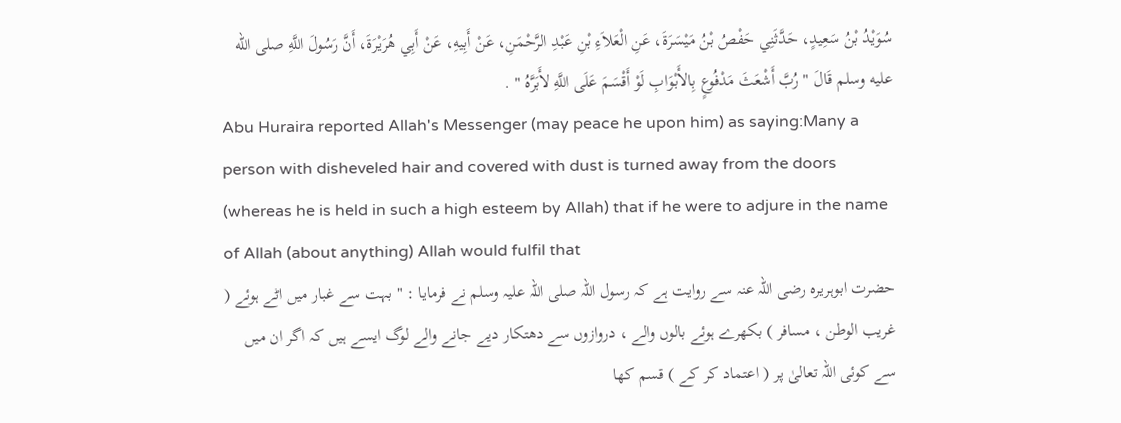سُوَيْدُ بْنُ سَعِيدٍ، حَدَّثَنِي حَفْصُ بْنُ مَيْسَرَةَ، عَنِ الْعَلاَءِ بْنِ عَبْدِ الرَّحْمَنِ، عَنْ أَبِيهِ، عَنْ أَبِي هُرَيْرَةَ، أَنَّ رَسُولَ اللَّهِ صلى الله عليه وسلم قَالَ " رُبَّ أَشْعَثَ مَدْفُوعٍ بِالأَبْوَابِ لَوْ أَقْسَمَ عَلَى اللَّهِ لأَبَرَّهُ " .
Abu Huraira reported Allah's Messenger (may peace he upon him) as saying:Many a person with disheveled hair and covered with dust is turned away from the doors (whereas he is held in such a high esteem by Allah) that if he were to adjure in the name of Allah (about anything) Allah would fulfil that
حضرت ابوہریرہ رضی اللہ عنہ سے روایت ہے کہ رسول اللہ صلی اللہ علیہ وسلم نے فرمایا : " بہت سے غبار میں اٹے ہوئے ( غریب الوطن ، مسافر ) بکھرے ہوئے بالوں والے ، دروازوں سے دھتکار دیے جانے والے لوگ ایسے ہیں کہ اگر ان میں سے کوئی اللہ تعالیٰ پر ( اعتماد کر کے ) قسم کھا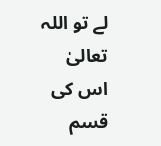لے تو اللہ تعالیٰ اس کی قسم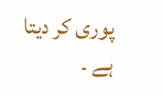پوری کر دیتا ہے ۔